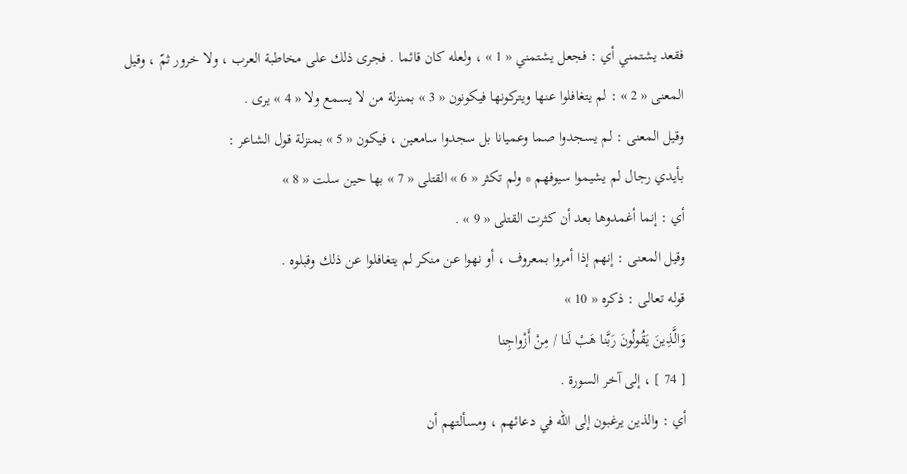فقعد يشتمني أي : فجعل يشتمني « 1 » ، ولعله كان قائما . فجرى ذلك على مخاطبة العرب ، ولا خرور ثمّ ، وقيل المعنى « 2 » : لم يتغافلوا عنها ويتركونها فيكونون « 3 » بمنزلة من لا يسمع ولا « 4 » يرى .
وقيل المعنى : لم يسجدوا صما وعميانا بل سجدوا سامعين ، فيكون « 5 » بمنزلة قول الشاعر :
بأيدي رجال لم يشيموا سيوفهم * ولم تكثر « 6 » القتلى « 7 » بها حين سلت « 8 »
أي : إنما أغمدوها بعد أن كثرت القتلى « 9 » .
وقيل المعنى : إنهم إذا أمروا بمعروف ، أو نهوا عن منكر لم يتغافلوا عن ذلك وقبلوه .
قوله تعالى : ذكره « 10 »
وَالَّذِينَ يَقُولُونَ رَبَّنا هَبْ لَنا / مِنْ أَزْواجِنا
[ 74 ] ، إلى آخر السورة .
أي : والذين يرغبون إلى اللّه في دعائهم ، ومسألتهم أن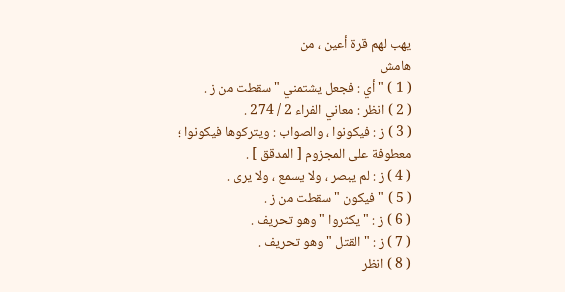يهب لهم قرة أعين ، من
هامش
( 1 ) " أي : فجعل يشتمني " سقطت من ز .
( 2 ) انظر : معاني الفراء 2 / 274 .
( 3 ) ز : فيكونوا ، والصواب : ويتركوها فيكونوا ؛ معطوفة على المجزوم [ المدقق ] .
( 4 ) ز : لم يبصر ، ولا يسمع ، ولا يرى .
( 5 ) " فيكون " سقطت من ز .
( 6 ) ز : " يكثروا " وهو تحريف .
( 7 ) ز : " القتل " وهو تحريف .
( 8 ) انظر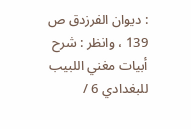: ديوان الفرزدق ص 139 ، وانظر : شرح أبيات مغني اللبيب للبغدادي 6 /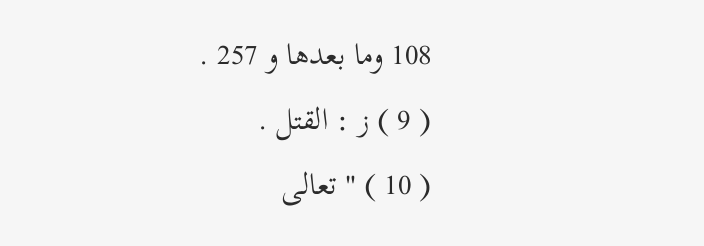108 وما بعدها و 257 .
( 9 ) ز : القتل .
( 10 ) " تعالى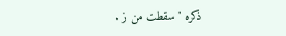ذكره " سقطت من ز .